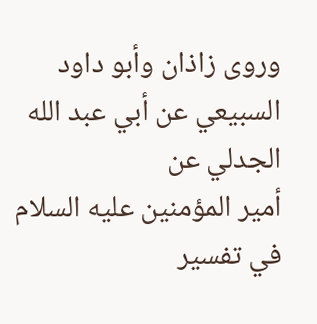وروى زاذان وأبو داود السبيعي عن أبي عبد الله الجدلي عن
أمير المؤمنين عليه السلام في تفسير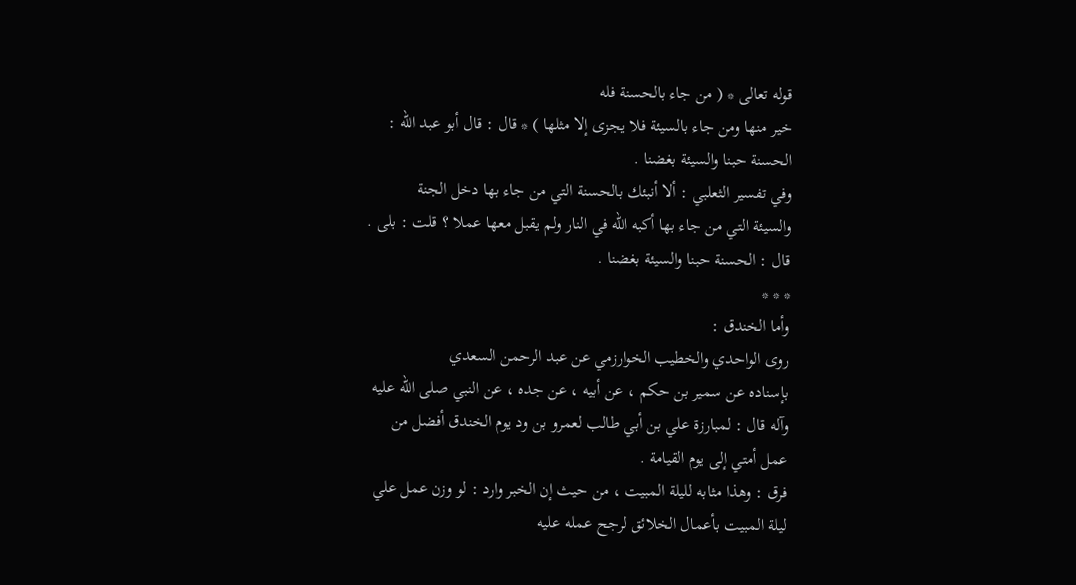قوله تعالى * ( من جاء بالحسنة فله
خير منها ومن جاء بالسيئة فلا يجزى إلا مثلها ) * قال : قال أبو عبد الله :
الحسنة حبنا والسيئة بغضنا .
وفي تفسير الثعلبي : ألا أنبئك بالحسنة التي من جاء بها دخل الجنة
والسيئة التي من جاء بها أكبه الله في النار ولم يقبل معها عملا ؟ قلت : بلى .
قال : الحسنة حبنا والسيئة بغضنا .
* * *
وأما الخندق :
روى الواحدي والخطيب الخوارزمي عن عبد الرحمن السعدي
بإسناده عن سمير بن حكم ، عن أبيه ، عن جده ، عن النبي صلى الله عليه
وآله قال : لمبارزة علي بن أبي طالب لعمرو بن ود يوم الخندق أفضل من
عمل أمتي إلى يوم القيامة .
فرق : وهذا مثابه لليلة المبيت ، من حيث إن الخبر وارد : لو وزن عمل علي
ليلة المبيت بأعمال الخلائق لرجح عمله عليه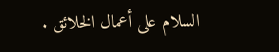السلام على أعمال الخلائق .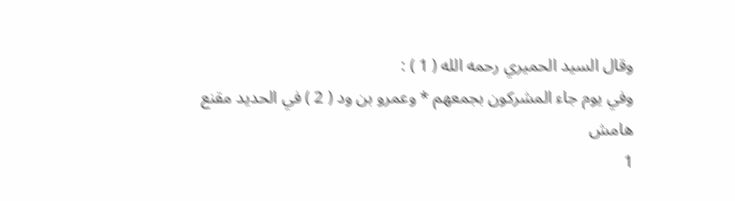وقال السيد الحميري رحمه الله ( 1 ) :
وفي يوم جاء المشركون بجمعهم * وعمرو بن ود ( 2 ) في الحديد مقنع
هامش
1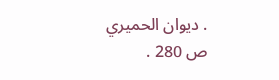. ديوان الحميري ص 280 .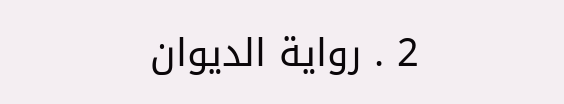2 . رواية الديوان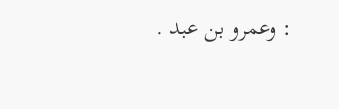: وعمرو بن عبد .